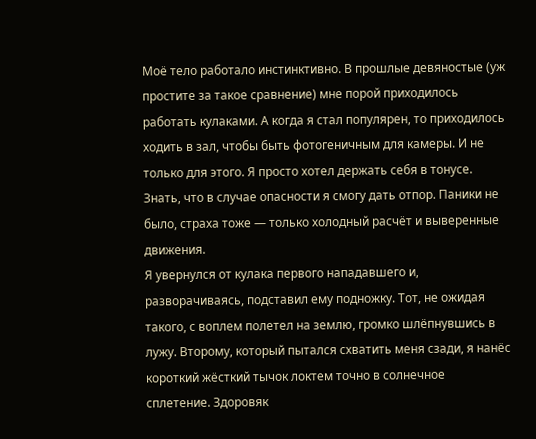Моё тело работало инстинктивно. В прошлые девяностые (уж простите за такое сравнение) мне порой приходилось работать кулаками. А когда я стал популярен, то приходилось ходить в зал, чтобы быть фотогеничным для камеры. И не только для этого. Я просто хотел держать себя в тонусе. Знать, что в случае опасности я смогу дать отпор. Паники не было, страха тоже — только холодный расчёт и выверенные движения.
Я увернулся от кулака первого нападавшего и, разворачиваясь, подставил ему подножку. Тот, не ожидая такого, с воплем полетел на землю, громко шлёпнувшись в лужу. Второму, который пытался схватить меня сзади, я нанёс короткий жёсткий тычок локтем точно в солнечное сплетение. Здоровяк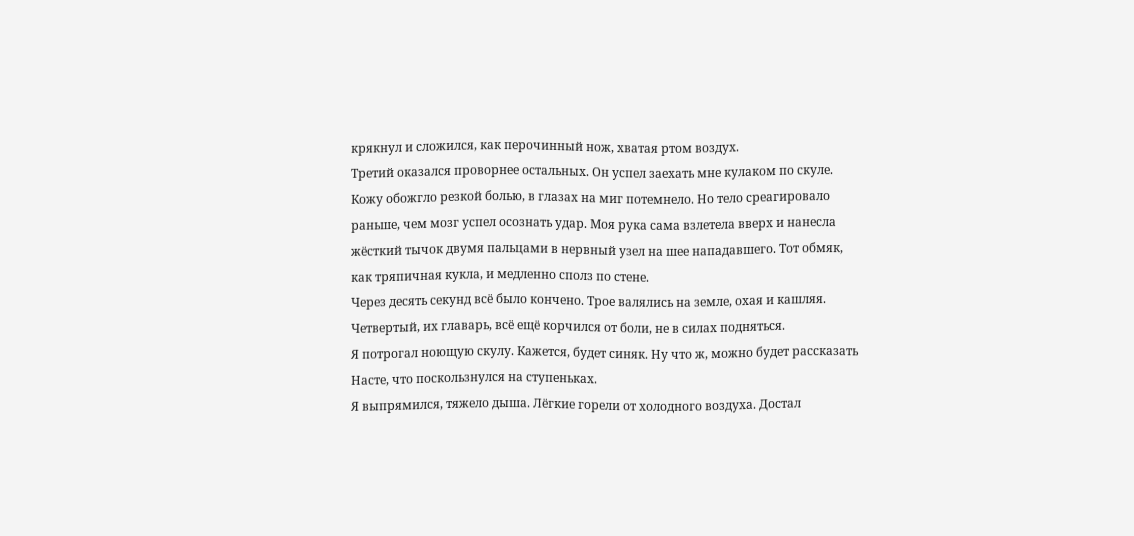крякнул и сложился, как перочинный нож, хватая ртом воздух.
Третий оказался проворнее остальных. Он успел заехать мне кулаком по скуле. Кожу обожгло резкой болью, в глазах на миг потемнело. Но тело среагировало раньше, чем мозг успел осознать удар. Моя рука сама взлетела вверх и нанесла жёсткий тычок двумя пальцами в нервный узел на шее нападавшего. Тот обмяк, как тряпичная кукла, и медленно сполз по стене.
Через десять секунд всё было кончено. Трое валялись на земле, охая и кашляя. Четвертый, их главарь, всё ещё корчился от боли, не в силах подняться.
Я потрогал ноющую скулу. Кажется, будет синяк. Ну что ж, можно будет рассказать Насте, что поскользнулся на ступеньках.
Я выпрямился, тяжело дыша. Лёгкие горели от холодного воздуха. Достал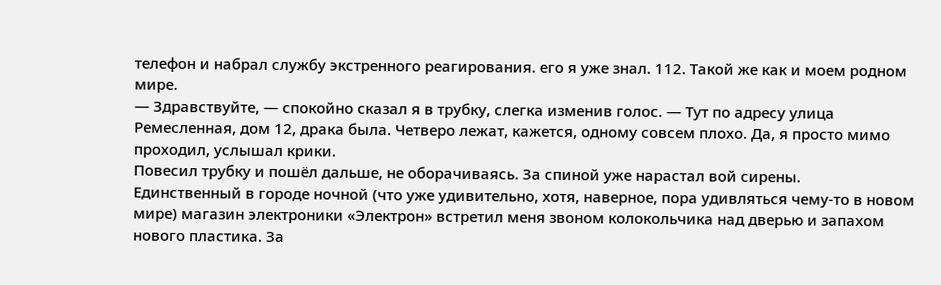телефон и набрал службу экстренного реагирования. его я уже знал. 112. Такой же как и моем родном мире.
— Здравствуйте, — спокойно сказал я в трубку, слегка изменив голос. — Тут по адресу улица Ремесленная, дом 12, драка была. Четверо лежат, кажется, одному совсем плохо. Да, я просто мимо проходил, услышал крики.
Повесил трубку и пошёл дальше, не оборачиваясь. За спиной уже нарастал вой сирены.
Единственный в городе ночной (что уже удивительно, хотя, наверное, пора удивляться чему-то в новом мире) магазин электроники «Электрон» встретил меня звоном колокольчика над дверью и запахом нового пластика. За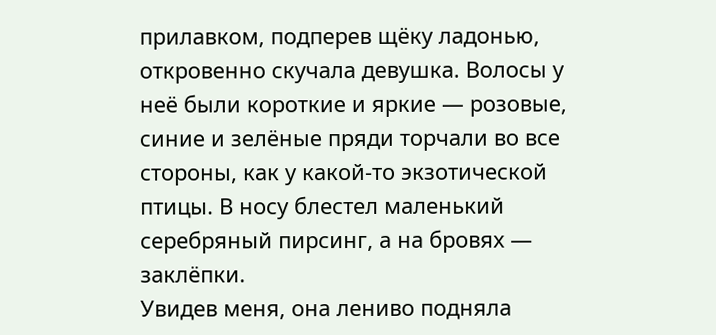прилавком, подперев щёку ладонью, откровенно скучала девушка. Волосы у неё были короткие и яркие — розовые, синие и зелёные пряди торчали во все стороны, как у какой-то экзотической птицы. В носу блестел маленький серебряный пирсинг, а на бровях — заклёпки.
Увидев меня, она лениво подняла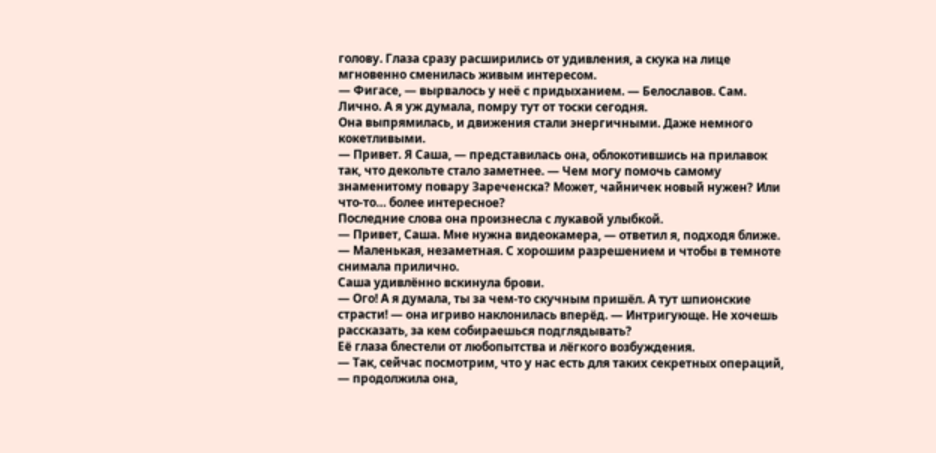голову. Глаза сразу расширились от удивления, а скука на лице мгновенно сменилась живым интересом.
— Фигасе, — вырвалось у неё с придыханием. — Белославов. Сам. Лично. А я уж думала, помру тут от тоски сегодня.
Она выпрямилась, и движения стали энергичными. Даже немного кокетливыми.
— Привет. Я Саша, — представилась она, облокотившись на прилавок так, что декольте стало заметнее. — Чем могу помочь самому знаменитому повару Зареченска? Может, чайничек новый нужен? Или что-то… более интересное?
Последние слова она произнесла с лукавой улыбкой.
— Привет, Саша. Мне нужна видеокамера, — ответил я, подходя ближе. — Маленькая, незаметная. С хорошим разрешением и чтобы в темноте снимала прилично.
Саша удивлённо вскинула брови.
— Ого! А я думала, ты за чем-то скучным пришёл. А тут шпионские страсти! — она игриво наклонилась вперёд. — Интригующе. Не хочешь рассказать, за кем собираешься подглядывать?
Её глаза блестели от любопытства и лёгкого возбуждения.
— Так, сейчас посмотрим, что у нас есть для таких секретных операций, — продолжила она,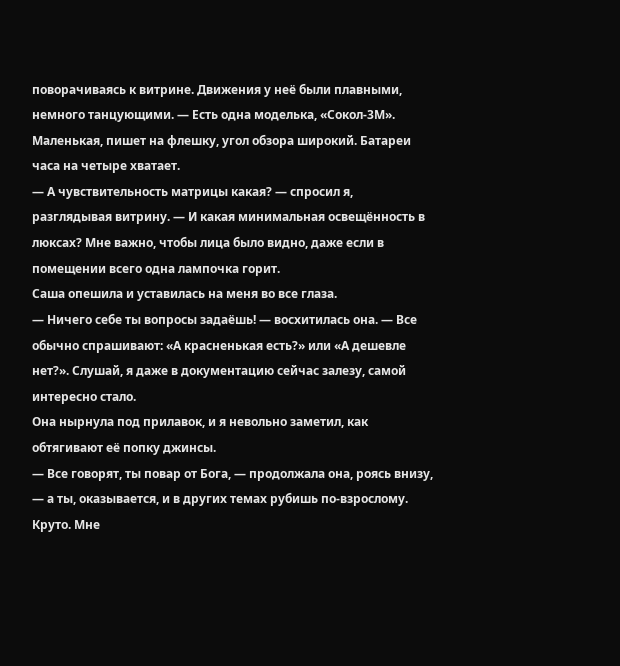поворачиваясь к витрине. Движения у неё были плавными, немного танцующими. — Есть одна моделька, «Сокол-3М». Маленькая, пишет на флешку, угол обзора широкий. Батареи часа на четыре хватает.
— А чувствительность матрицы какая? — спросил я, разглядывая витрину. — И какая минимальная освещённость в люксах? Мне важно, чтобы лица было видно, даже если в помещении всего одна лампочка горит.
Саша опешила и уставилась на меня во все глаза.
— Ничего себе ты вопросы задаёшь! — восхитилась она. — Все обычно спрашивают: «А красненькая есть?» или «А дешевле нет?». Слушай, я даже в документацию сейчас залезу, самой интересно стало.
Она нырнула под прилавок, и я невольно заметил, как обтягивают её попку джинсы.
— Все говорят, ты повар от Бога, — продолжала она, роясь внизу, — а ты, оказывается, и в других темах рубишь по-взрослому. Круто. Мне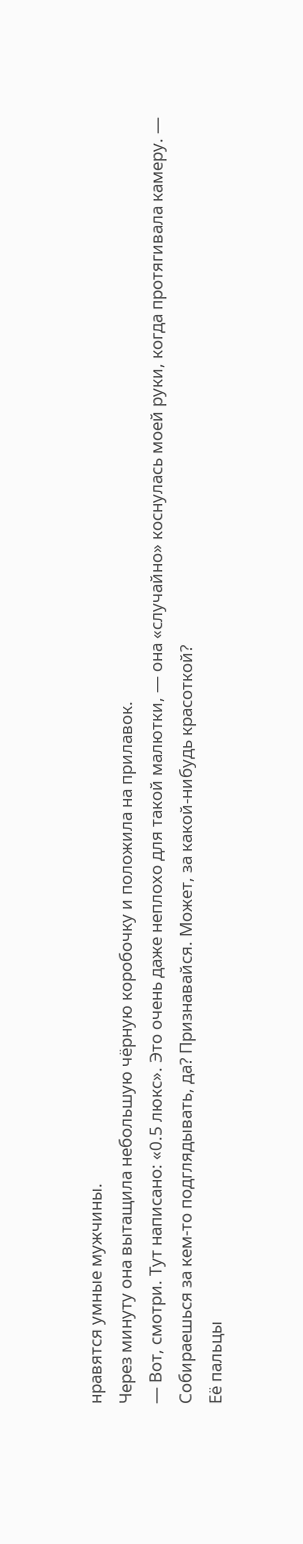нравятся умные мужчины.
Через минуту она вытащила небольшую чёрную коробочку и положила на прилавок.
— Вот, смотри. Тут написано: «0.5 люкс». Это очень даже неплохо для такой малютки, — она «случайно» коснулась моей руки, когда протягивала камеру. — Собираешься за кем-то подглядывать, да? Признавайся. Может, за какой-нибудь красоткой?
Её пальцы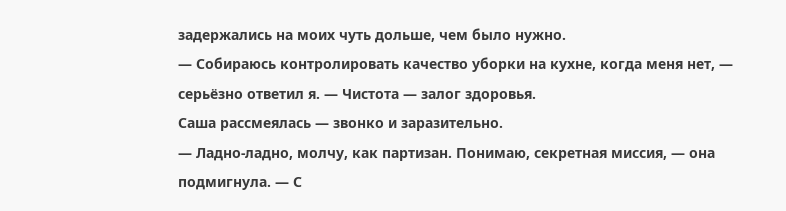задержались на моих чуть дольше, чем было нужно.
— Собираюсь контролировать качество уборки на кухне, когда меня нет, — серьёзно ответил я. — Чистота — залог здоровья.
Саша рассмеялась — звонко и заразительно.
— Ладно-ладно, молчу, как партизан. Понимаю, секретная миссия, — она подмигнула. — С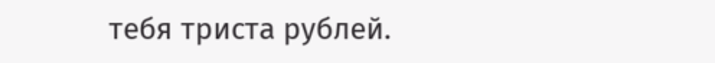тебя триста рублей.